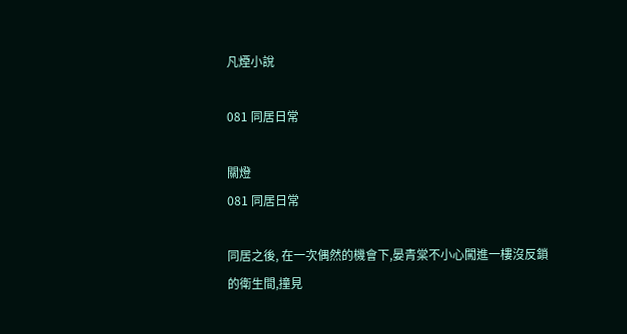凡煙小說

081 同居日常

關燈
081 同居日常

同居之後, 在一次偶然的機會下,晏青棠不小心闖進一樓沒反鎖的衛生間,撞見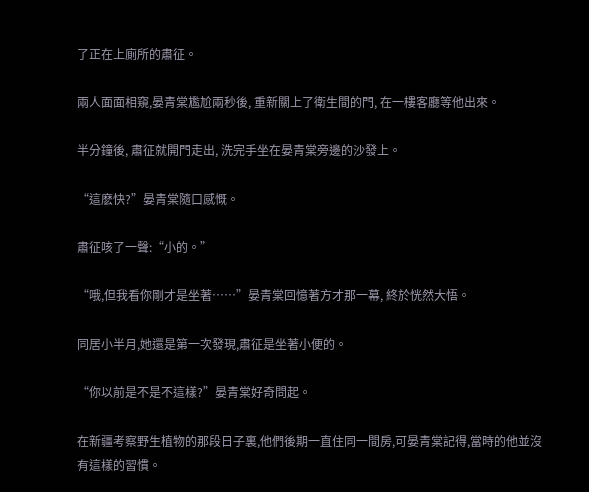了正在上廁所的肅征。

兩人面面相窺,晏青棠尷尬兩秒後, 重新關上了衛生間的門, 在一樓客廳等他出來。

半分鐘後, 肅征就開門走出, 洗完手坐在晏青棠旁邊的沙發上。

“這麽快?”晏青棠隨口感慨。

肅征咳了一聲:“小的。”

“哦,但我看你剛才是坐著……”晏青棠回憶著方才那一幕, 終於恍然大悟。

同居小半月,她還是第一次發現,肅征是坐著小便的。

“你以前是不是不這樣?”晏青棠好奇問起。

在新疆考察野生植物的那段日子裏,他們後期一直住同一間房,可晏青棠記得,當時的他並沒有這樣的習慣。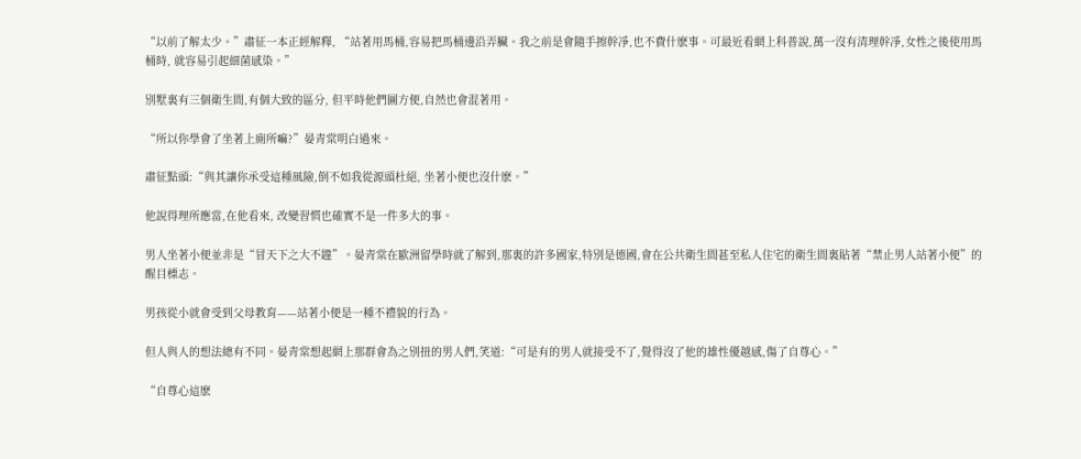“以前了解太少。”肅征一本正經解釋, “站著用馬桶,容易把馬桶邊沿弄臟。我之前是會隨手擦幹凈,也不費什麽事。可最近看網上科普說,萬一沒有清理幹凈,女性之後使用馬桶時, 就容易引起細菌感染。”

別墅裏有三個衛生間,有個大致的區分, 但平時他們圖方便,自然也會混著用。

“所以你學會了坐著上廁所嘛?”晏青棠明白過來。

肅征點頭:“與其讓你承受這種風險,倒不如我從源頭杜絕, 坐著小便也沒什麽。”

他說得理所應當,在他看來, 改變習慣也確實不是一件多大的事。

男人坐著小便並非是“冒天下之大不韙”。晏青棠在歐洲留學時就了解到,那裏的許多國家,特別是德國,會在公共衛生間甚至私人住宅的衛生間裏貼著“禁止男人站著小便”的醒目標志。

男孩從小就會受到父母教育——站著小便是一種不禮貌的行為。

但人與人的想法總有不同。晏青棠想起網上那群會為之別扭的男人們,笑道:“可是有的男人就接受不了,覺得沒了他的雄性優越感,傷了自尊心。”

“自尊心這麽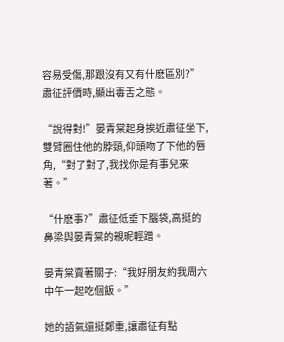容易受傷,那跟沒有又有什麽區別?”肅征評價時,顯出毒舌之態。

“說得對!”晏青棠起身挨近肅征坐下,雙臂圈住他的脖頸,仰頭吻了下他的唇角,“對了對了,我找你是有事兒來著。”

“什麽事?”肅征低垂下腦袋,高挺的鼻梁與晏青棠的親昵輕蹭。

晏青棠賣著關子:“我好朋友約我周六中午一起吃個飯。”

她的語氣還挺鄭重,讓肅征有點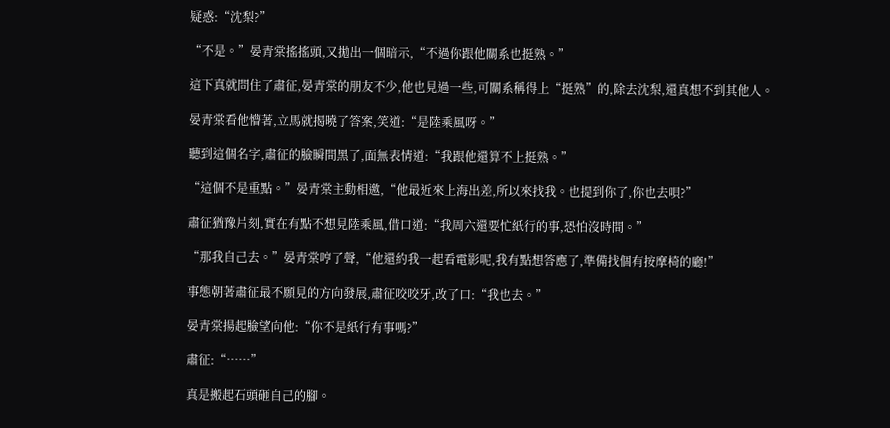疑惑:“沈梨?”

“不是。”晏青棠搖搖頭,又拋出一個暗示,“不過你跟他關系也挺熟。”

這下真就問住了肅征,晏青棠的朋友不少,他也見過一些,可關系稱得上“挺熟”的,除去沈梨,還真想不到其他人。

晏青棠看他懵著,立馬就揭曉了答案,笑道:“是陸乘風呀。”

聽到這個名字,肅征的臉瞬間黑了,面無表情道:“我跟他還算不上挺熟。”

“這個不是重點。”晏青棠主動相邀,“他最近來上海出差,所以來找我。也提到你了,你也去唄?”

肅征猶豫片刻,實在有點不想見陸乘風,借口道:“我周六還要忙紙行的事,恐怕沒時間。”

“那我自己去。”晏青棠哼了聲,“他還約我一起看電影呢,我有點想答應了,準備找個有按摩椅的廳!”

事態朝著肅征最不願見的方向發展,肅征咬咬牙,改了口:“我也去。”

晏青棠揚起臉望向他:“你不是紙行有事嗎?”

肅征:“……”

真是搬起石頭砸自己的腳。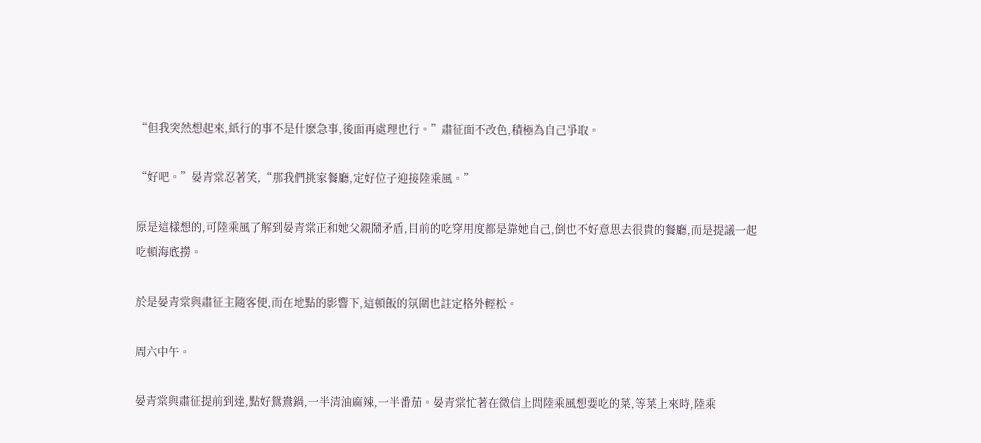“但我突然想起來,紙行的事不是什麽急事,後面再處理也行。”肅征面不改色,積極為自己爭取。

“好吧。”晏青棠忍著笑,“那我們挑家餐廳,定好位子迎接陸乘風。”

原是這樣想的,可陸乘風了解到晏青棠正和她父親鬧矛盾,目前的吃穿用度都是靠她自己,倒也不好意思去很貴的餐廳,而是提議一起吃頓海底撈。

於是晏青棠與肅征主隨客便,而在地點的影響下,這頓飯的氛圍也註定格外輕松。

周六中午。

晏青棠與肅征提前到達,點好鴛鴦鍋,一半清油麻辣,一半番茄。晏青棠忙著在微信上問陸乘風想要吃的菜,等菜上來時,陸乘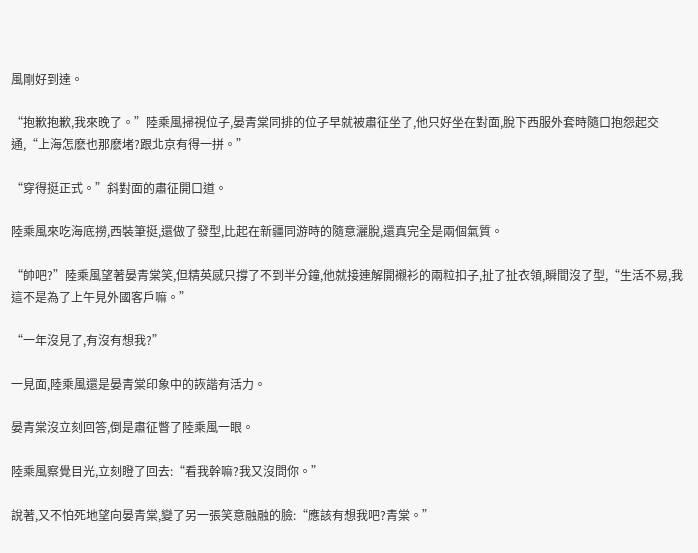風剛好到達。

“抱歉抱歉,我來晚了。”陸乘風掃視位子,晏青棠同排的位子早就被肅征坐了,他只好坐在對面,脫下西服外套時隨口抱怨起交通,“上海怎麽也那麽堵?跟北京有得一拼。”

“穿得挺正式。”斜對面的肅征開口道。

陸乘風來吃海底撈,西裝筆挺,還做了發型,比起在新疆同游時的隨意灑脫,還真完全是兩個氣質。

“帥吧?”陸乘風望著晏青棠笑,但精英感只撐了不到半分鐘,他就接連解開襯衫的兩粒扣子,扯了扯衣領,瞬間沒了型,“生活不易,我這不是為了上午見外國客戶嘛。”

“一年沒見了,有沒有想我?”

一見面,陸乘風還是晏青棠印象中的詼諧有活力。

晏青棠沒立刻回答,倒是肅征瞥了陸乘風一眼。

陸乘風察覺目光,立刻瞪了回去:“看我幹嘛?我又沒問你。”

說著,又不怕死地望向晏青棠,變了另一張笑意融融的臉:“應該有想我吧?青棠。”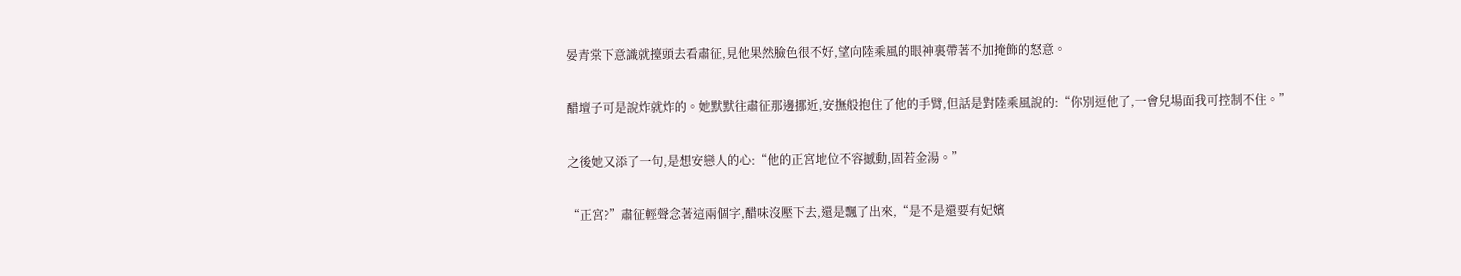晏青棠下意識就擡頭去看肅征,見他果然臉色很不好,望向陸乘風的眼神裏帶著不加掩飾的怒意。

醋壇子可是說炸就炸的。她默默往肅征那邊挪近,安撫般抱住了他的手臂,但話是對陸乘風說的:“你別逗他了,一會兒場面我可控制不住。”

之後她又添了一句,是想安戀人的心:“他的正宮地位不容撼動,固若金湯。”

“正宮?”肅征輕聲念著這兩個字,醋味沒壓下去,還是飄了出來,“是不是還要有妃嬪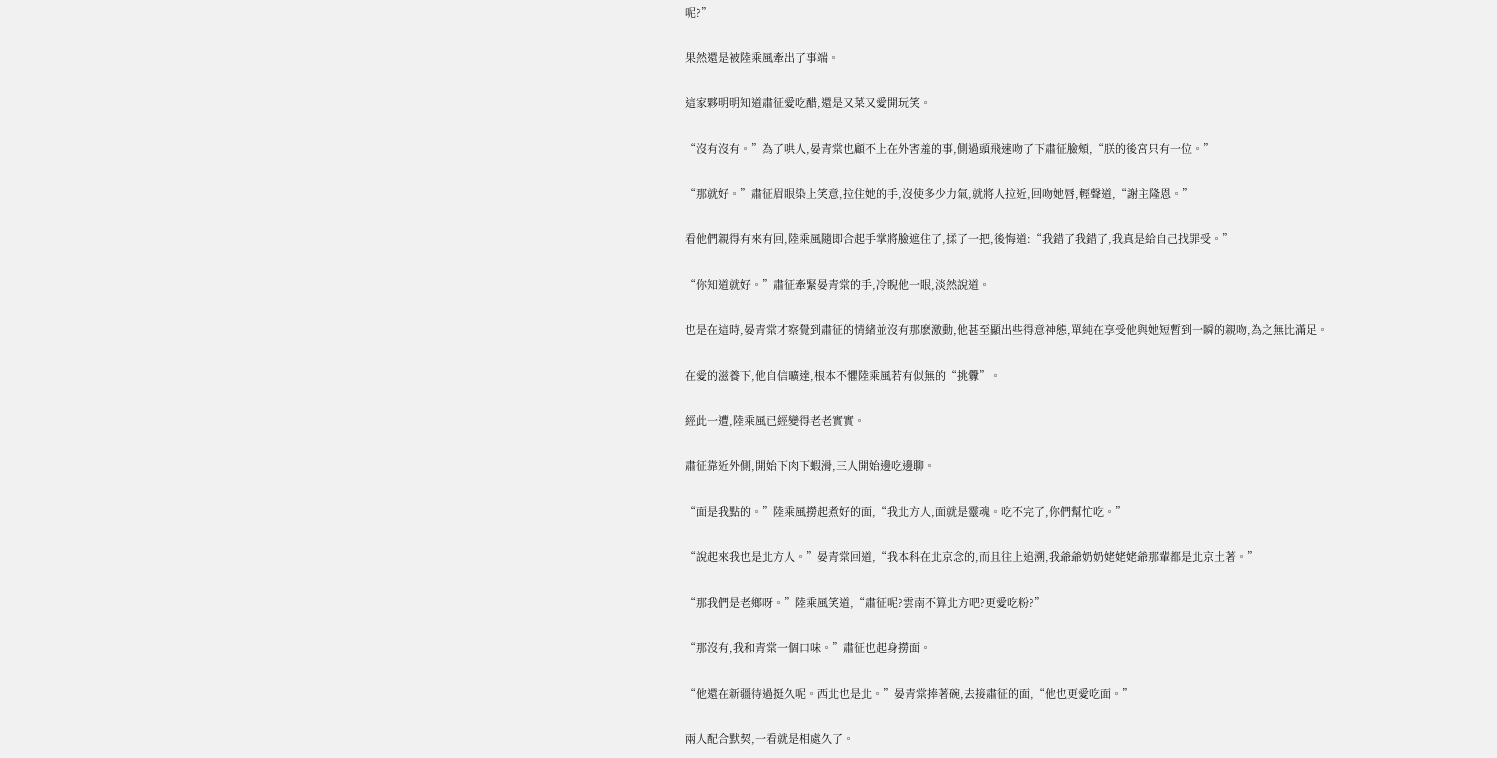呢?”

果然還是被陸乘風牽出了事端。

這家夥明明知道肅征愛吃醋,還是又菜又愛開玩笑。

“沒有沒有。”為了哄人,晏青棠也顧不上在外害羞的事,側過頭飛速吻了下肅征臉頰,“朕的後宮只有一位。”

“那就好。”肅征眉眼染上笑意,拉住她的手,沒使多少力氣,就將人拉近,回吻她唇,輕聲道,“謝主隆恩。”

看他們親得有來有回,陸乘風隨即合起手掌將臉遮住了,揉了一把,後悔道:“我錯了我錯了,我真是給自己找罪受。”

“你知道就好。”肅征牽緊晏青棠的手,冷睨他一眼,淡然說道。

也是在這時,晏青棠才察覺到肅征的情緒並沒有那麽激動,他甚至顯出些得意神態,單純在享受他與她短暫到一瞬的親吻,為之無比滿足。

在愛的滋養下,他自信曠達,根本不懼陸乘風若有似無的“挑釁”。

經此一遭,陸乘風已經變得老老實實。

肅征靠近外側,開始下肉下蝦滑,三人開始邊吃邊聊。

“面是我點的。”陸乘風撈起煮好的面,“我北方人,面就是靈魂。吃不完了,你們幫忙吃。”

“說起來我也是北方人。”晏青棠回道,“我本科在北京念的,而且往上追溯,我爺爺奶奶姥姥姥爺那輩都是北京土著。”

“那我們是老鄉呀。”陸乘風笑道,“肅征呢?雲南不算北方吧?更愛吃粉?”

“那沒有,我和青棠一個口味。”肅征也起身撈面。

“他還在新疆待過挺久呢。西北也是北。”晏青棠捧著碗,去接肅征的面,“他也更愛吃面。”

兩人配合默契,一看就是相處久了。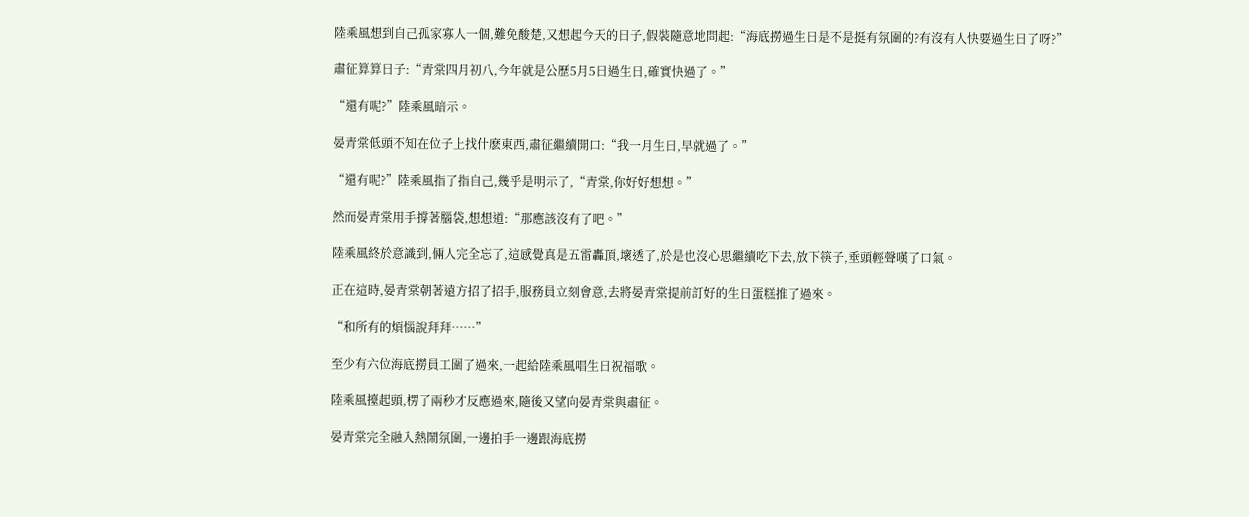陸乘風想到自己孤家寡人一個,難免酸楚,又想起今天的日子,假裝隨意地問起:“海底撈過生日是不是挺有氛圍的?有沒有人快要過生日了呀?”

肅征算算日子:“青棠四月初八,今年就是公歷5月5日過生日,確實快過了。”

“還有呢?”陸乘風暗示。

晏青棠低頭不知在位子上找什麽東西,肅征繼續開口:“我一月生日,早就過了。”

“還有呢?”陸乘風指了指自己,幾乎是明示了,“青棠,你好好想想。”

然而晏青棠用手撐著腦袋,想想道:“那應該沒有了吧。”

陸乘風終於意識到,倆人完全忘了,這感覺真是五雷轟頂,壞透了,於是也沒心思繼續吃下去,放下筷子,垂頭輕聲嘆了口氣。

正在這時,晏青棠朝著遠方招了招手,服務員立刻會意,去將晏青棠提前訂好的生日蛋糕推了過來。

“和所有的煩惱說拜拜……”

至少有六位海底撈員工圍了過來,一起給陸乘風唱生日祝福歌。

陸乘風擡起頭,楞了兩秒才反應過來,隨後又望向晏青棠與肅征。

晏青棠完全融入熱鬧氛圍,一邊拍手一邊跟海底撈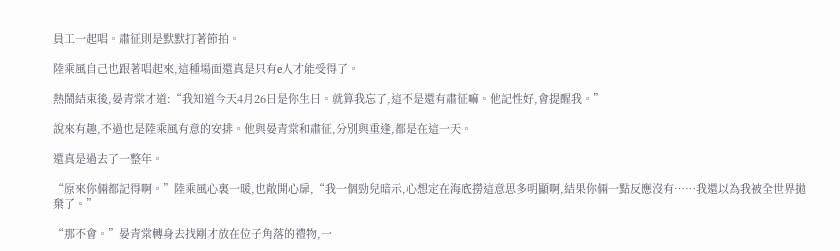員工一起唱。肅征則是默默打著節拍。

陸乘風自己也跟著唱起來,這種場面還真是只有e人才能受得了。

熱鬧結束後,晏青棠才道:“我知道今天4月26日是你生日。就算我忘了,這不是還有肅征嘛。他記性好,會提醒我。”

說來有趣,不過也是陸乘風有意的安排。他與晏青棠和肅征,分別與重逢,都是在這一天。

還真是過去了一整年。

“原來你倆都記得啊。”陸乘風心裏一暖,也敞開心扉,“我一個勁兒暗示,心想定在海底撈這意思多明顯啊,結果你倆一點反應沒有……我還以為我被全世界拋棄了。”

“那不會。”晏青棠轉身去找剛才放在位子角落的禮物,一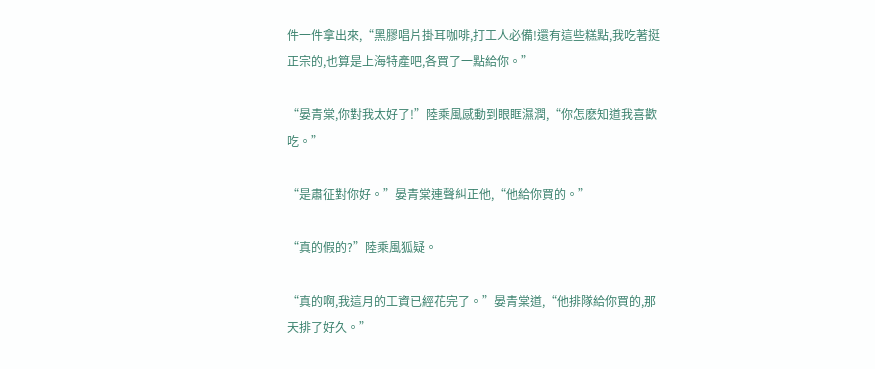件一件拿出來,“黑膠唱片掛耳咖啡,打工人必備!還有這些糕點,我吃著挺正宗的,也算是上海特產吧,各買了一點給你。”

“晏青棠,你對我太好了!”陸乘風感動到眼眶濕潤,“你怎麽知道我喜歡吃。”

“是肅征對你好。”晏青棠連聲糾正他,“他給你買的。”

“真的假的?”陸乘風狐疑。

“真的啊,我這月的工資已經花完了。”晏青棠道,“他排隊給你買的,那天排了好久。”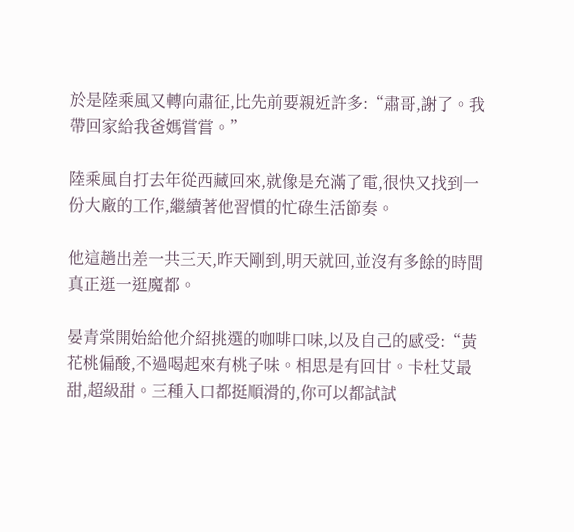於是陸乘風又轉向肅征,比先前要親近許多:“肅哥,謝了。我帶回家給我爸媽嘗嘗。”

陸乘風自打去年從西藏回來,就像是充滿了電,很快又找到一份大廠的工作,繼續著他習慣的忙碌生活節奏。

他這趟出差一共三天,昨天剛到,明天就回,並沒有多餘的時間真正逛一逛魔都。

晏青棠開始給他介紹挑選的咖啡口味,以及自己的感受:“黃花桃偏酸,不過喝起來有桃子味。相思是有回甘。卡杜艾最甜,超級甜。三種入口都挺順滑的,你可以都試試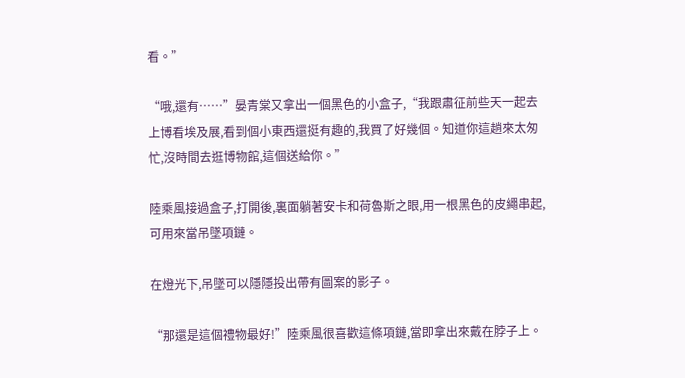看。”

“哦,還有……”晏青棠又拿出一個黑色的小盒子,“我跟肅征前些天一起去上博看埃及展,看到個小東西還挺有趣的,我買了好幾個。知道你這趟來太匆忙,沒時間去逛博物館,這個送給你。”

陸乘風接過盒子,打開後,裏面躺著安卡和荷魯斯之眼,用一根黑色的皮繩串起,可用來當吊墜項鏈。

在燈光下,吊墜可以隱隱投出帶有圖案的影子。

“那還是這個禮物最好!”陸乘風很喜歡這條項鏈,當即拿出來戴在脖子上。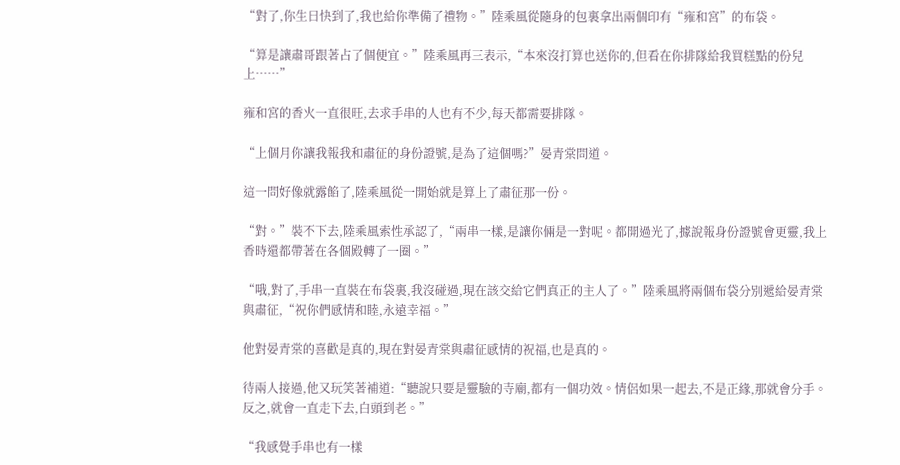“對了,你生日快到了,我也給你準備了禮物。”陸乘風從隨身的包裏拿出兩個印有“雍和宮”的布袋。

“算是讓肅哥跟著占了個便宜。”陸乘風再三表示,“本來沒打算也送你的,但看在你排隊給我買糕點的份兒上……”

雍和宮的香火一直很旺,去求手串的人也有不少,每天都需要排隊。

“上個月你讓我報我和肅征的身份證號,是為了這個嗎?”晏青棠問道。

這一問好像就露餡了,陸乘風從一開始就是算上了肅征那一份。

“對。”裝不下去,陸乘風索性承認了,“兩串一樣,是讓你倆是一對呢。都開過光了,據說報身份證號會更靈,我上香時還都帶著在各個殿轉了一圈。”

“哦,對了,手串一直裝在布袋裏,我沒碰過,現在該交給它們真正的主人了。”陸乘風將兩個布袋分別遞給晏青棠與肅征,“祝你們感情和睦,永遠幸福。”

他對晏青棠的喜歡是真的,現在對晏青棠與肅征感情的祝福,也是真的。

待兩人接過,他又玩笑著補道:“聽說只要是靈驗的寺廟,都有一個功效。情侶如果一起去,不是正緣,那就會分手。反之,就會一直走下去,白頭到老。”

“我感覺手串也有一樣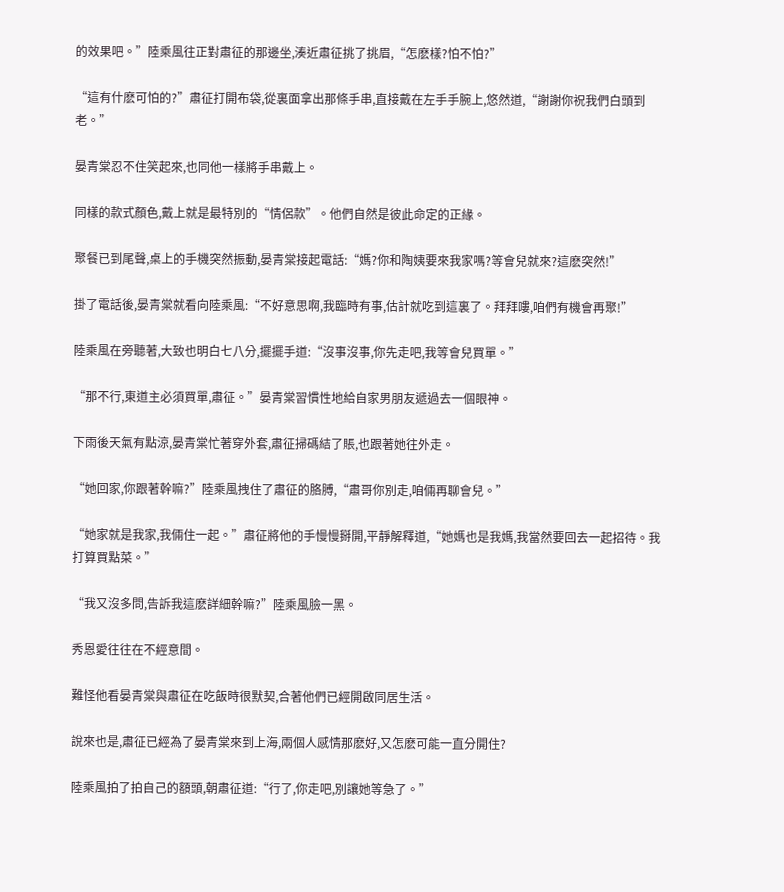的效果吧。”陸乘風往正對肅征的那邊坐,湊近肅征挑了挑眉,“怎麽樣?怕不怕?”

“這有什麽可怕的?”肅征打開布袋,從裏面拿出那條手串,直接戴在左手手腕上,悠然道,“謝謝你祝我們白頭到老。”

晏青棠忍不住笑起來,也同他一樣將手串戴上。

同樣的款式顏色,戴上就是最特別的“情侶款”。他們自然是彼此命定的正緣。

聚餐已到尾聲,桌上的手機突然振動,晏青棠接起電話:“媽?你和陶姨要來我家嗎?等會兒就來?這麽突然!”

掛了電話後,晏青棠就看向陸乘風:“不好意思啊,我臨時有事,估計就吃到這裏了。拜拜嘍,咱們有機會再聚!”

陸乘風在旁聽著,大致也明白七八分,擺擺手道:“沒事沒事,你先走吧,我等會兒買單。”

“那不行,東道主必須買單,肅征。”晏青棠習慣性地給自家男朋友遞過去一個眼神。

下雨後天氣有點涼,晏青棠忙著穿外套,肅征掃碼結了賬,也跟著她往外走。

“她回家,你跟著幹嘛?”陸乘風拽住了肅征的胳膊,“肅哥你別走,咱倆再聊會兒。”

“她家就是我家,我倆住一起。”肅征將他的手慢慢掰開,平靜解釋道,“她媽也是我媽,我當然要回去一起招待。我打算買點菜。”

“我又沒多問,告訴我這麽詳細幹嘛?”陸乘風臉一黑。

秀恩愛往往在不經意間。

難怪他看晏青棠與肅征在吃飯時很默契,合著他們已經開啟同居生活。

說來也是,肅征已經為了晏青棠來到上海,兩個人感情那麽好,又怎麽可能一直分開住?

陸乘風拍了拍自己的額頭,朝肅征道:“行了,你走吧,別讓她等急了。”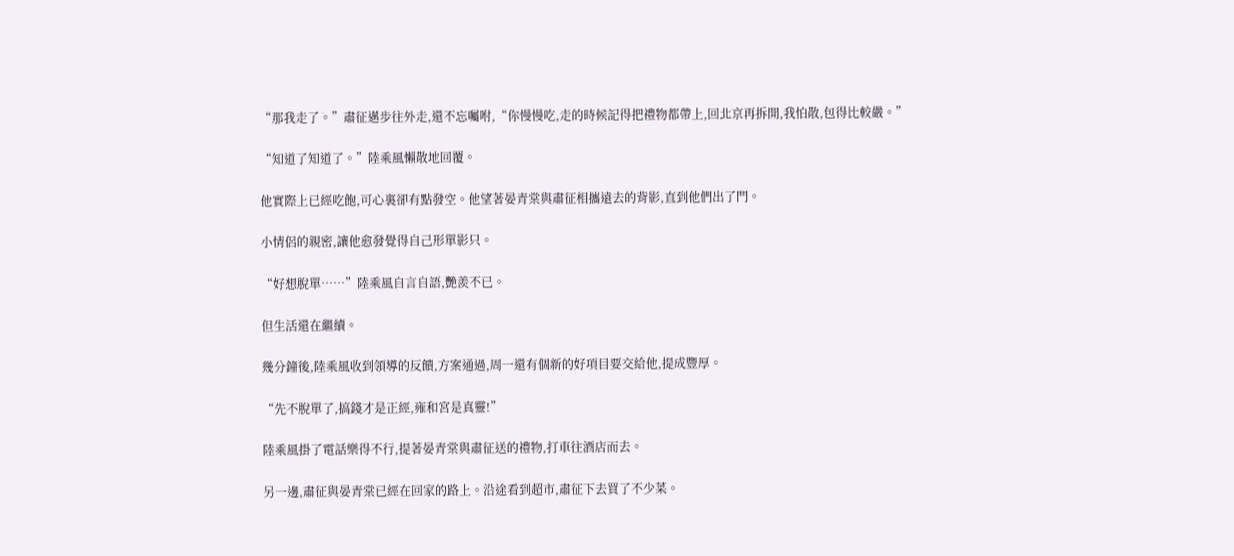“那我走了。”肅征邁步往外走,還不忘囑咐,“你慢慢吃,走的時候記得把禮物都帶上,回北京再拆開,我怕散,包得比較嚴。”

“知道了知道了。”陸乘風懶散地回覆。

他實際上已經吃飽,可心裏卻有點發空。他望著晏青棠與肅征相攜遠去的背影,直到他們出了門。

小情侶的親密,讓他愈發覺得自己形單影只。

“好想脫單……”陸乘風自言自語,艷羨不已。

但生活還在繼續。

幾分鐘後,陸乘風收到領導的反饋,方案通過,周一還有個新的好項目要交給他,提成豐厚。

“先不脫單了,搞錢才是正經,雍和宮是真靈!”

陸乘風掛了電話樂得不行,提著晏青棠與肅征送的禮物,打車往酒店而去。

另一邊,肅征與晏青棠已經在回家的路上。沿途看到超市,肅征下去買了不少菜。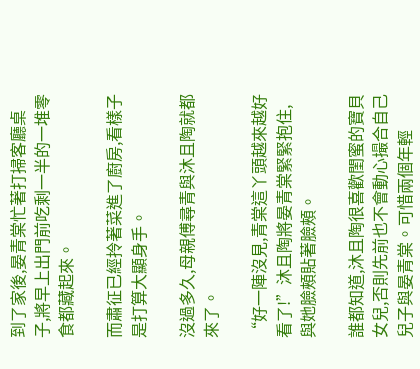到了家後,晏青棠忙著打掃客廳桌子,將早上出門前吃剩一半的一堆零食都藏起來。

而肅征已經拎著菜進了廚房,看樣子是打算大顯身手。

沒過多久,母親傅尋青與沐且陶就都來了。

“好一陣沒見,青棠這丫頭越來越好看了!”沐且陶將晏青棠緊緊抱住,與她臉頰貼著臉頰。

誰都知道,沐且陶很喜歡閨蜜的寶貝女兒,否則先前也不會動心撮合自己兒子與晏青棠。可惜兩個年輕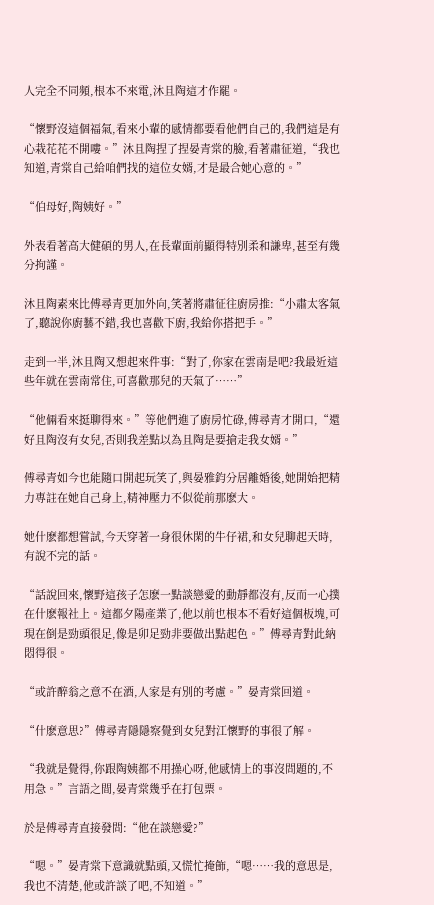人完全不同頻,根本不來電,沐且陶這才作罷。

“懷野沒這個福氣,看來小輩的感情都要看他們自己的,我們這是有心栽花花不開嘍。”沐且陶捏了捏晏青棠的臉,看著肅征道,“我也知道,青棠自己給咱們找的這位女婿,才是最合她心意的。”

“伯母好,陶姨好。”

外表看著高大健碩的男人,在長輩面前顯得特別柔和謙卑,甚至有幾分拘謹。

沐且陶素來比傅尋青更加外向,笑著將肅征往廚房推:“小肅太客氣了,聽說你廚藝不錯,我也喜歡下廚,我給你搭把手。”

走到一半,沐且陶又想起來件事:“對了,你家在雲南是吧?我最近這些年就在雲南常住,可喜歡那兒的天氣了……”

“他倆看來挺聊得來。”等他們進了廚房忙碌,傅尋青才開口,“還好且陶沒有女兒,否則我差點以為且陶是要搶走我女婿。”

傅尋青如今也能隨口開起玩笑了,與晏雅鈞分居離婚後,她開始把精力專註在她自己身上,精神壓力不似從前那麽大。

她什麽都想嘗試,今天穿著一身很休閑的牛仔裙,和女兒聊起天時,有說不完的話。

“話說回來,懷野這孩子怎麽一點談戀愛的動靜都沒有,反而一心撲在什麽報社上。這都夕陽產業了,他以前也根本不看好這個板塊,可現在倒是勁頭很足,像是卯足勁非要做出點起色。”傅尋青對此納悶得很。

“或許醉翁之意不在酒,人家是有別的考慮。”晏青棠回道。

“什麽意思?”傅尋青隱隱察覺到女兒對江懷野的事很了解。

“我就是覺得,你跟陶姨都不用操心呀,他感情上的事沒問題的,不用急。”言語之間,晏青棠幾乎在打包票。

於是傅尋青直接發問:“他在談戀愛?”

“嗯。”晏青棠下意識就點頭,又慌忙掩飾,“嗯……我的意思是,我也不清楚,他或許談了吧,不知道。”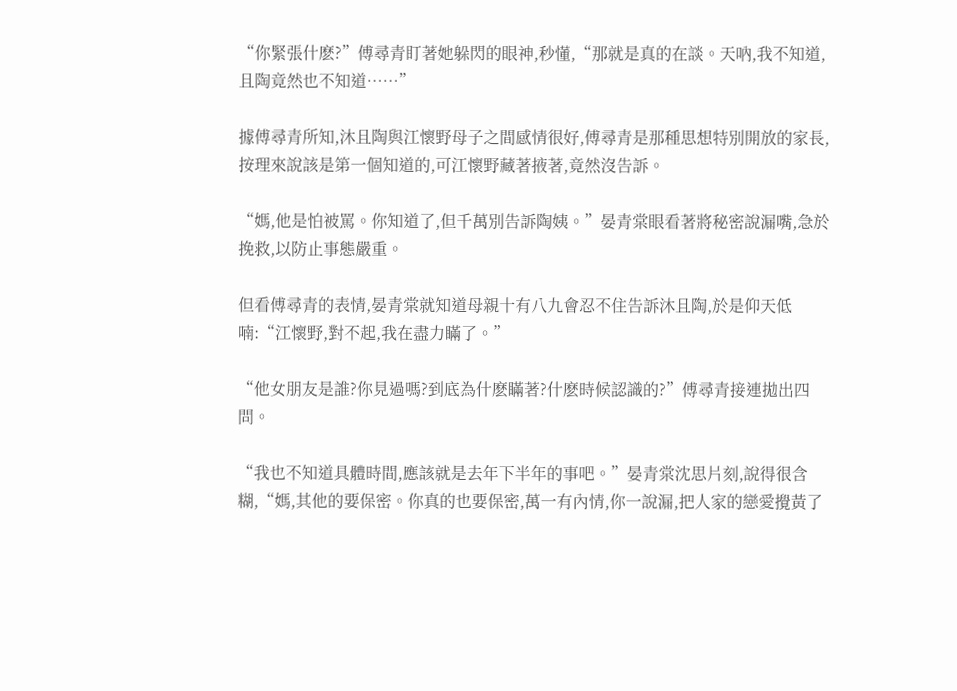“你緊張什麽?”傅尋青盯著她躲閃的眼神,秒懂,“那就是真的在談。天吶,我不知道,且陶竟然也不知道……”

據傅尋青所知,沐且陶與江懷野母子之間感情很好,傅尋青是那種思想特別開放的家長,按理來說該是第一個知道的,可江懷野藏著掖著,竟然沒告訴。

“媽,他是怕被罵。你知道了,但千萬別告訴陶姨。”晏青棠眼看著將秘密說漏嘴,急於挽救,以防止事態嚴重。

但看傅尋青的表情,晏青棠就知道母親十有八九會忍不住告訴沐且陶,於是仰天低喃:“江懷野,對不起,我在盡力瞞了。”

“他女朋友是誰?你見過嗎?到底為什麽瞞著?什麽時候認識的?”傅尋青接連拋出四問。

“我也不知道具體時間,應該就是去年下半年的事吧。”晏青棠沈思片刻,說得很含糊,“媽,其他的要保密。你真的也要保密,萬一有內情,你一說漏,把人家的戀愛攪黃了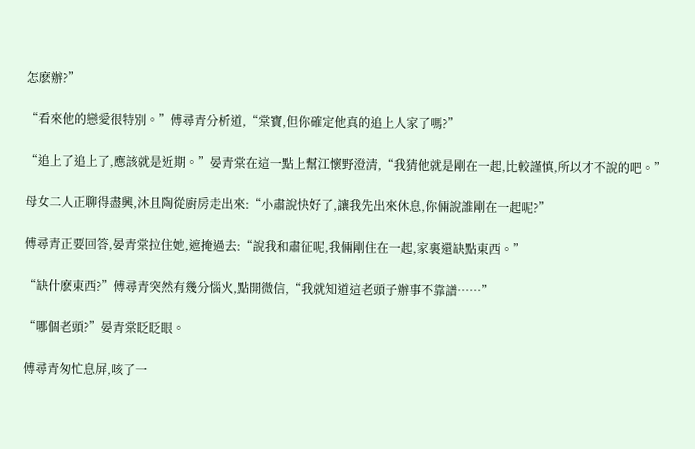怎麽辦?”

“看來他的戀愛很特別。”傅尋青分析道,“棠寶,但你確定他真的追上人家了嗎?”

“追上了追上了,應該就是近期。”晏青棠在這一點上幫江懷野澄清,“我猜他就是剛在一起,比較謹慎,所以才不說的吧。”

母女二人正聊得盡興,沐且陶從廚房走出來:“小肅說快好了,讓我先出來休息,你倆說誰剛在一起呢?”

傅尋青正要回答,晏青棠拉住她,遮掩過去:“說我和肅征呢,我倆剛住在一起,家裏還缺點東西。”

“缺什麽東西?”傅尋青突然有幾分惱火,點開微信,“我就知道這老頭子辦事不靠譜……”

“哪個老頭?”晏青棠眨眨眼。

傅尋青匆忙息屏,咳了一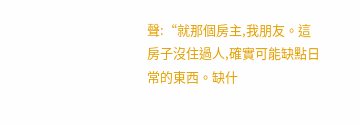聲:“就那個房主,我朋友。這房子沒住過人,確實可能缺點日常的東西。缺什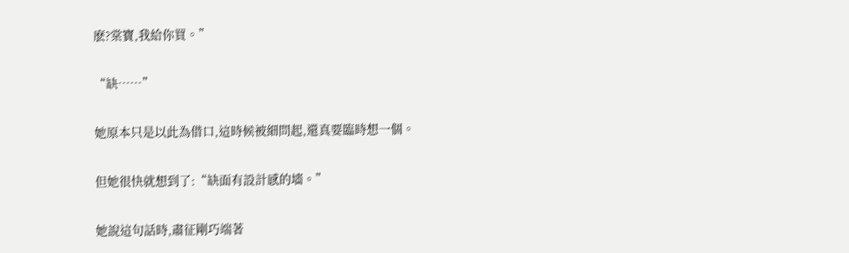麽?棠寶,我給你買。”

“缺……”

她原本只是以此為借口,這時候被細問起,還真要臨時想一個。

但她很快就想到了:“缺面有設計感的墻。”

她說這句話時,肅征剛巧端著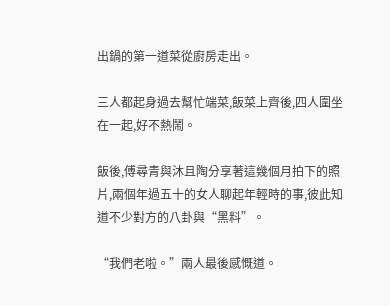出鍋的第一道菜從廚房走出。

三人都起身過去幫忙端菜,飯菜上齊後,四人圍坐在一起,好不熱鬧。

飯後,傅尋青與沐且陶分享著這幾個月拍下的照片,兩個年過五十的女人聊起年輕時的事,彼此知道不少對方的八卦與“黑料”。

“我們老啦。”兩人最後感慨道。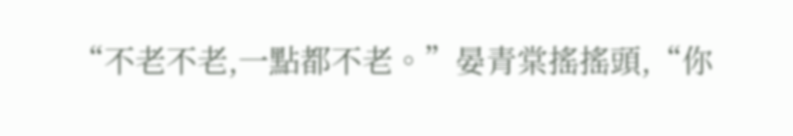“不老不老,一點都不老。”晏青棠搖搖頭,“你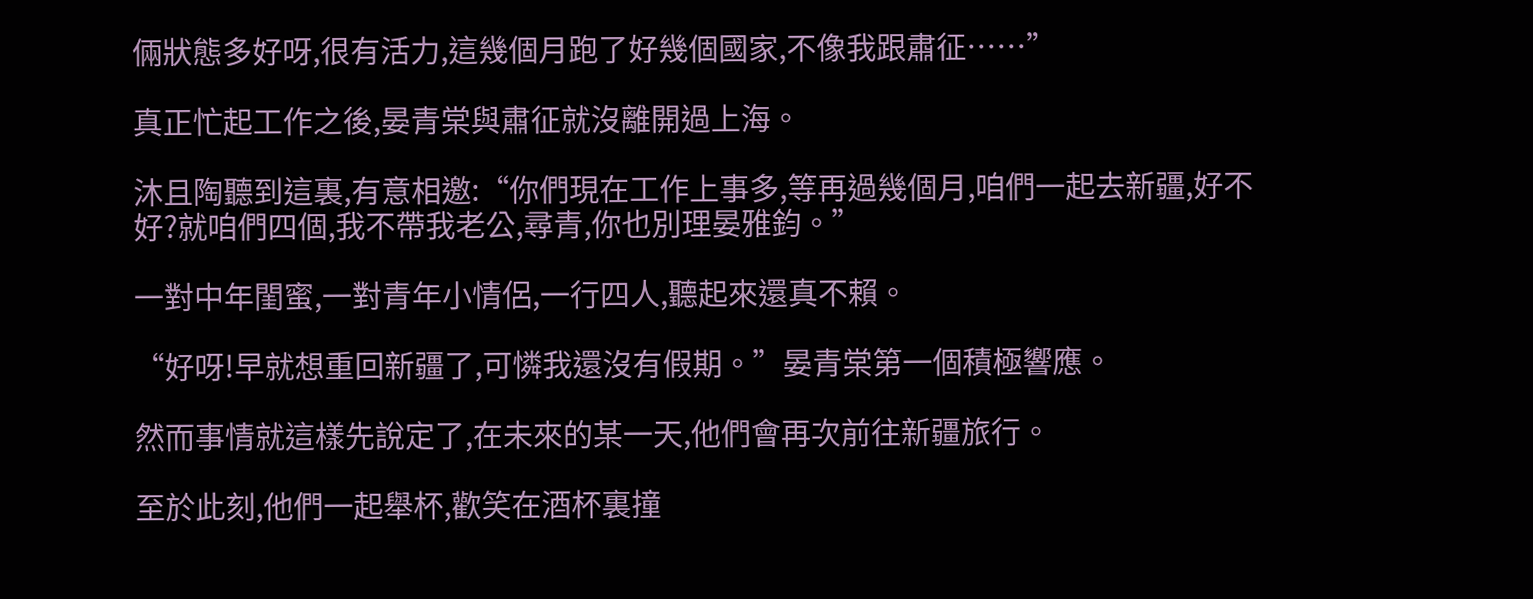倆狀態多好呀,很有活力,這幾個月跑了好幾個國家,不像我跟肅征……”

真正忙起工作之後,晏青棠與肅征就沒離開過上海。

沐且陶聽到這裏,有意相邀:“你們現在工作上事多,等再過幾個月,咱們一起去新疆,好不好?就咱們四個,我不帶我老公,尋青,你也別理晏雅鈞。”

一對中年閨蜜,一對青年小情侶,一行四人,聽起來還真不賴。

“好呀!早就想重回新疆了,可憐我還沒有假期。”晏青棠第一個積極響應。

然而事情就這樣先說定了,在未來的某一天,他們會再次前往新疆旅行。

至於此刻,他們一起舉杯,歡笑在酒杯裏撞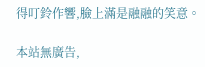得叮鈴作響,臉上滿是融融的笑意。

本站無廣告,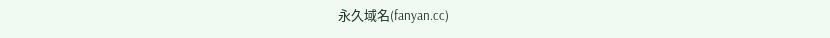永久域名(fanyan.cc)